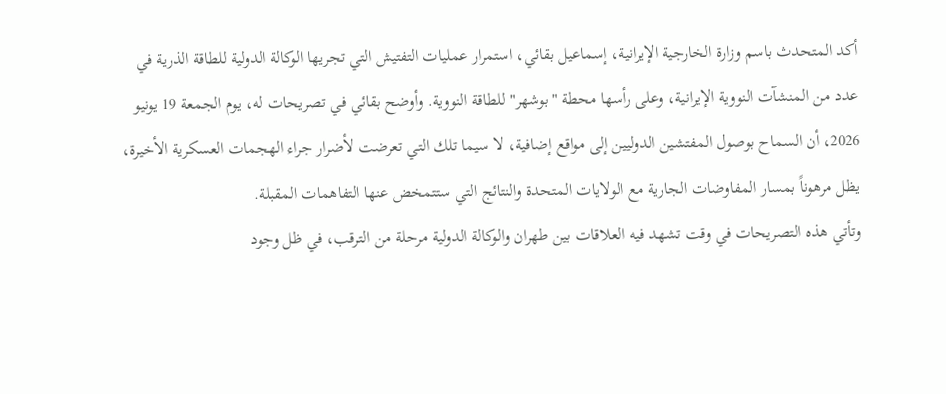أكد المتحدث باسم وزارة الخارجية الإيرانية، إسماعيل بقائي، استمرار عمليات التفتيش التي تجريها الوكالة الدولية للطاقة الذرية في عدد من المنشآت النووية الإيرانية، وعلى رأسها محطة "بوشهر" للطاقة النووية. وأوضح بقائي في تصريحات له، يوم الجمعة 19 يونيو 2026، أن السماح بوصول المفتشين الدوليين إلى مواقع إضافية، لا سيما تلك التي تعرضت لأضرار جراء الهجمات العسكرية الأخيرة، يظل مرهوناً بمسار المفاوضات الجارية مع الولايات المتحدة والنتائج التي ستتمخض عنها التفاهمات المقبلة.
وتأتي هذه التصريحات في وقت تشهد فيه العلاقات بين طهران والوكالة الدولية مرحلة من الترقب، في ظل وجود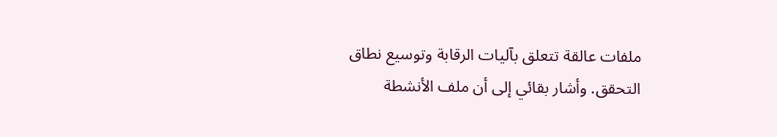ملفات عالقة تتعلق بآليات الرقابة وتوسيع نطاق التحقق. وأشار بقائي إلى أن ملف الأنشطة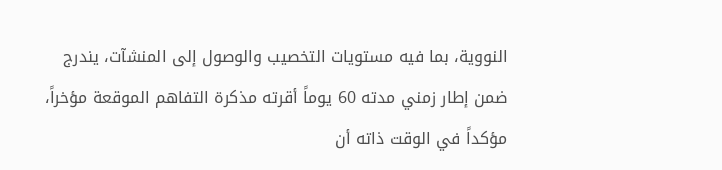النووية، بما فيه مستويات التخصيب والوصول إلى المنشآت، يندرج ضمن إطار زمني مدته 60 يوماً أقرته مذكرة التفاهم الموقعة مؤخراً، مؤكداً في الوقت ذاته أن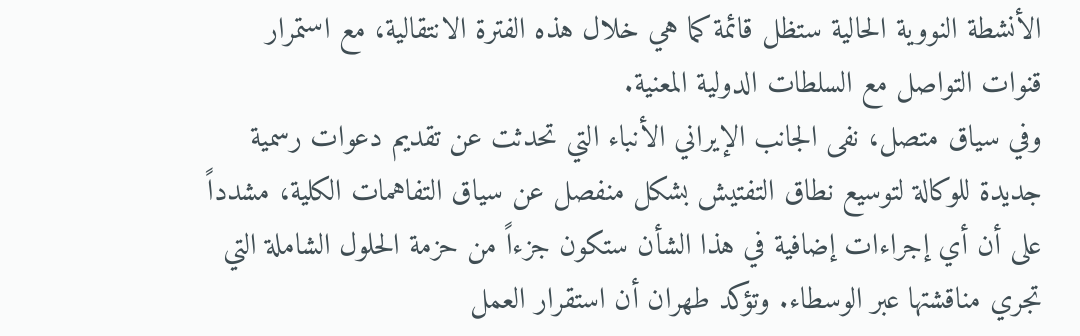الأنشطة النووية الحالية ستظل قائمة كما هي خلال هذه الفترة الانتقالية، مع استمرار قنوات التواصل مع السلطات الدولية المعنية.
وفي سياق متصل، نفى الجانب الإيراني الأنباء التي تحدثت عن تقديم دعوات رسمية جديدة للوكالة لتوسيع نطاق التفتيش بشكل منفصل عن سياق التفاهمات الكلية، مشدداً على أن أي إجراءات إضافية في هذا الشأن ستكون جزءاً من حزمة الحلول الشاملة التي تجري مناقشتها عبر الوسطاء. وتؤكد طهران أن استقرار العمل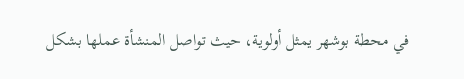في محطة بوشهر يمثل أولوية، حيث تواصل المنشأة عملها بشكل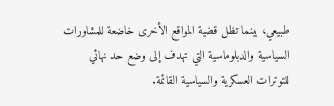طبيعي، بينما تظل قضية المواقع الأخرى خاضعة للمشاورات السياسية والدبلوماسية التي تهدف إلى وضع حد نهائي للتوترات العسكرية والسياسية القائمة.